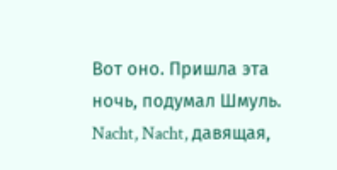Вот оно. Пришла эта ночь, подумал Шмуль. Nacht, Nacht, давящая,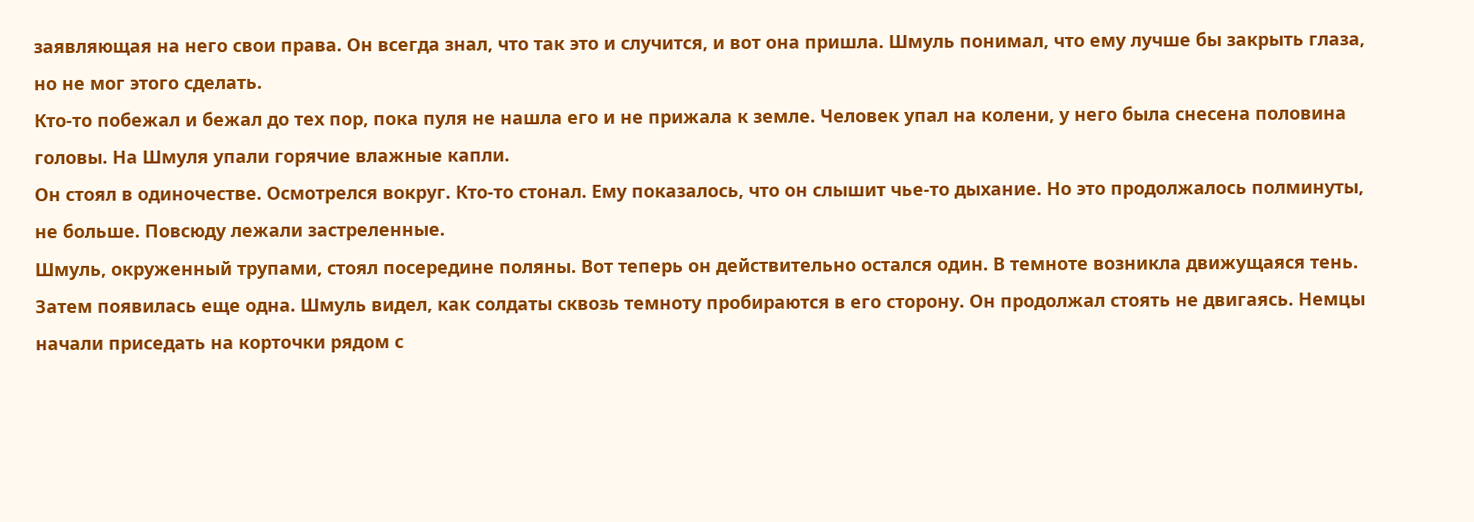заявляющая на него свои права. Он всегда знал, что так это и случится, и вот она пришла. Шмуль понимал, что ему лучше бы закрыть глаза, но не мог этого сделать.
Кто-то побежал и бежал до тех пор, пока пуля не нашла его и не прижала к земле. Человек упал на колени, у него была снесена половина головы. На Шмуля упали горячие влажные капли.
Он стоял в одиночестве. Осмотрелся вокруг. Кто-то стонал. Ему показалось, что он слышит чье-то дыхание. Но это продолжалось полминуты, не больше. Повсюду лежали застреленные.
Шмуль, окруженный трупами, стоял посередине поляны. Вот теперь он действительно остался один. В темноте возникла движущаяся тень. Затем появилась еще одна. Шмуль видел, как солдаты сквозь темноту пробираются в его сторону. Он продолжал стоять не двигаясь. Немцы начали приседать на корточки рядом с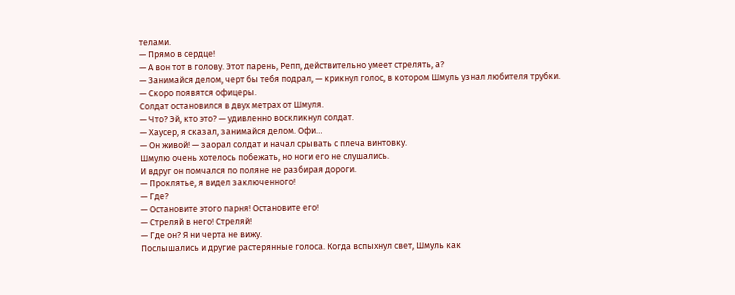телами.
— Прямо в сердце!
— А вон тот в голову. Этот парень, Репп, действительно умеет стрелять, а?
— Занимайся делом, черт бы тебя подрал, — крикнул голос, в котором Шмуль узнал любителя трубки. — Скоро появятся офицеры.
Солдат остановился в двух метрах от Шмуля.
— Что? Эй, кто это? — удивленно воскликнул солдат.
— Хаусер, я сказал, занимайся делом. Офи…
— Он живой! — заорал солдат и начал срывать с плеча винтовку.
Шмулю очень хотелось побежать, но ноги его не слушались.
И вдруг он помчался по поляне не разбирая дороги.
— Проклятье, я видел заключенного!
— Где?
— Остановите этого парня! Остановите его!
— Стреляй в него! Стреляй!
— Где он? Я ни черта не вижу.
Послышались и другие растерянные голоса. Когда вспыхнул свет, Шмуль как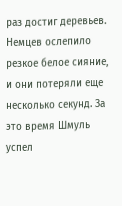раз достиг деревьев. Немцев ослепило резкое белое сияние, и они потеряли еще несколько секунд. За это время Шмуль успел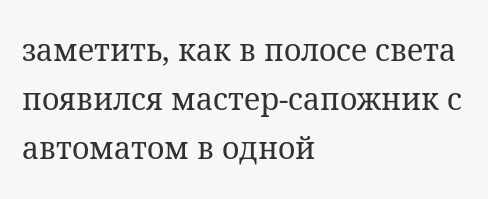заметить, как в полосе света появился мастер-сапожник с автоматом в одной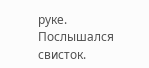руке. Послышался свисток.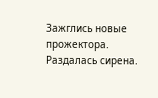Зажглись новые прожектора. Раздалась сирена.